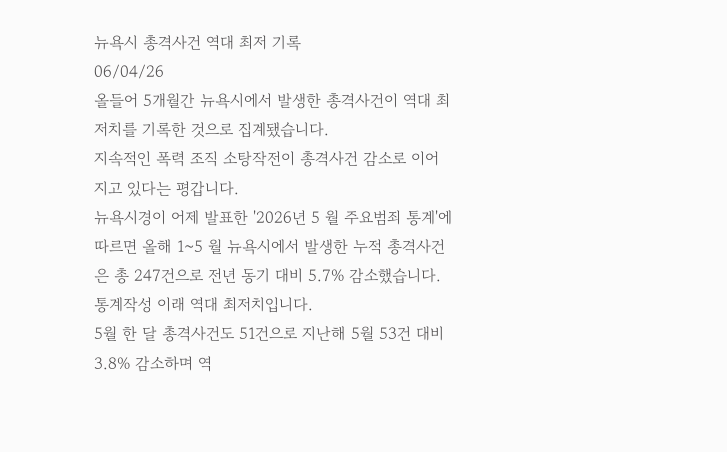뉴욕시 총격사건 역대 최저 기록
06/04/26
올들어 5개월간 뉴욕시에서 발생한 총격사건이 역대 최저치를 기록한 것으로 집계됐습니다.
지속적인 폭력 조직 소탕작전이 총격사건 감소로 이어지고 있다는 평갑니다.
뉴욕시경이 어제 발표한 '2026년 5 월 주요범죄 통계'에 따르면 올해 1~5 월 뉴욕시에서 발생한 누적 총격사건은 총 247건으로 전년 동기 대비 5.7% 감소했습니다.
통계작성 이래 역대 최저치입니다.
5월 한 달 총격사건도 51건으로 지난해 5월 53건 대비 3.8% 감소하며 역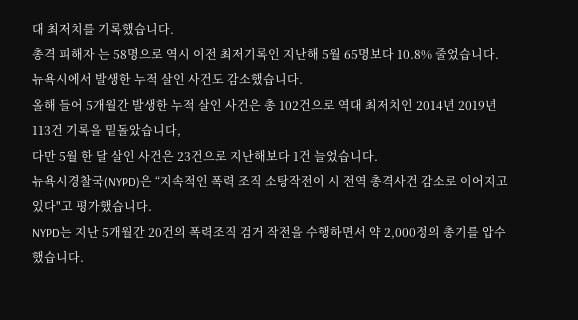대 최저치를 기록했습니다.
총격 피해자 는 58명으로 역시 이전 최저기록인 지난해 5월 65명보다 10.8% 줄었습니다.
뉴욕시에서 발생한 누적 살인 사건도 감소했습니다.
올해 들어 5개월간 발생한 누적 살인 사건은 총 102건으로 역대 최저치인 2014년 2019년 113건 기록을 밑돌았습니다,
다만 5월 한 달 살인 사건은 23건으로 지난해보다 1건 늘었습니다.
뉴욕시경찰국(NYPD)은 “지속적인 폭력 조직 소탕작전이 시 전역 총격사건 감소로 이어지고 있다"고 평가했습니다.
NYPD는 지난 5개월간 20건의 폭력조직 검거 작전을 수행하면서 약 2,000정의 총기를 압수했습니다.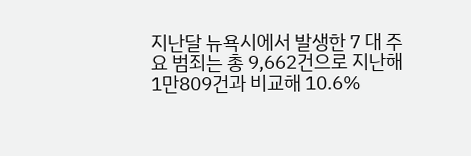지난달 뉴욕시에서 발생한 7 대 주요 범죄는 총 9,662건으로 지난해 1만809건과 비교해 10.6%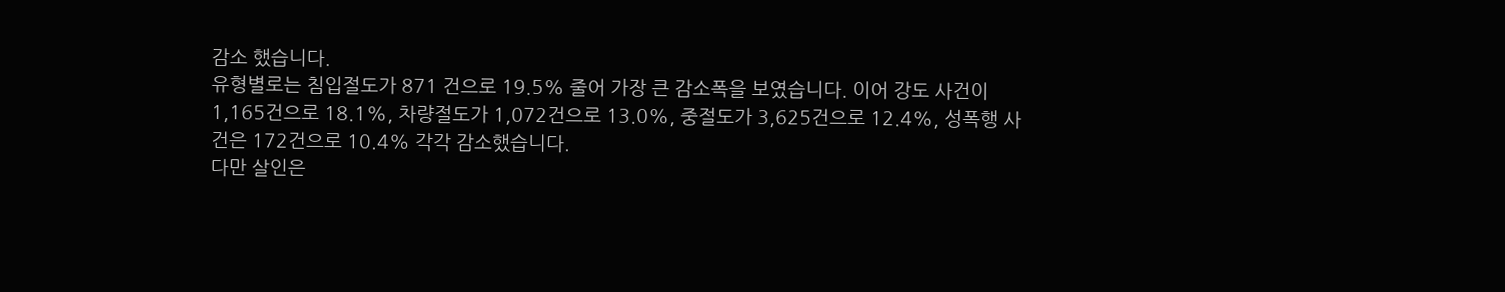감소 했습니다.
유형별로는 침입절도가 871 건으로 19.5% 줄어 가장 큰 감소폭을 보였습니다. 이어 강도 사건이1,165건으로 18.1%, 차량절도가 1,072건으로 13.0%, 중절도가 3,625건으로 12.4%, 성폭행 사건은 172건으로 10.4% 각각 감소했습니다.
다만 살인은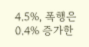4.5%, 폭행은 0.4% 증가한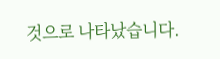것으로 나타났습니다.